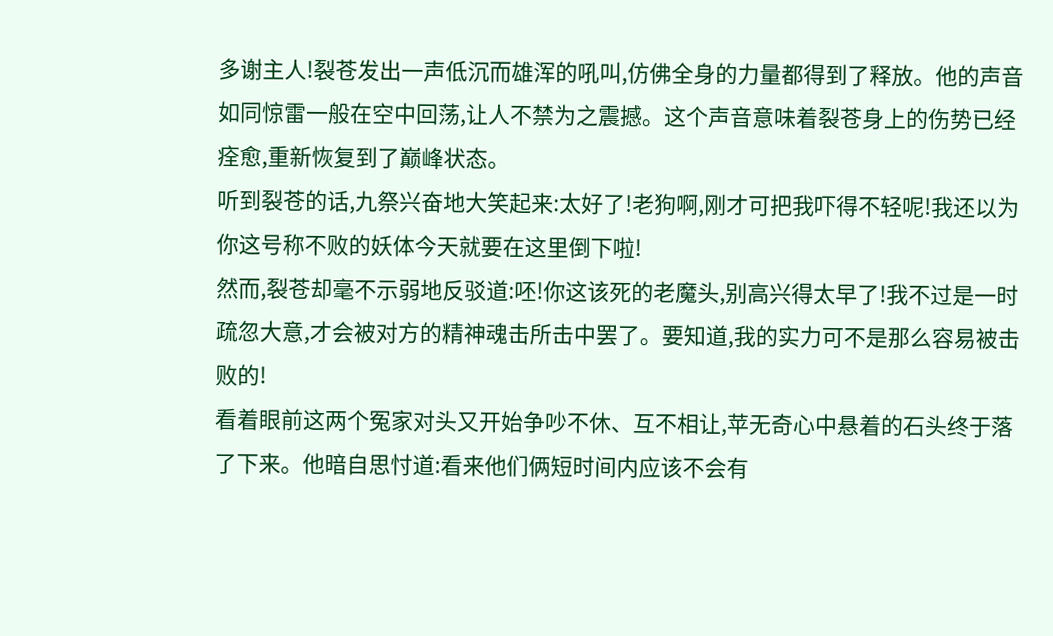多谢主人!裂苍发出一声低沉而雄浑的吼叫,仿佛全身的力量都得到了释放。他的声音如同惊雷一般在空中回荡,让人不禁为之震撼。这个声音意味着裂苍身上的伤势已经痊愈,重新恢复到了巅峰状态。
听到裂苍的话,九祭兴奋地大笑起来:太好了!老狗啊,刚才可把我吓得不轻呢!我还以为你这号称不败的妖体今天就要在这里倒下啦!
然而,裂苍却毫不示弱地反驳道:呸!你这该死的老魔头,别高兴得太早了!我不过是一时疏忽大意,才会被对方的精神魂击所击中罢了。要知道,我的实力可不是那么容易被击败的!
看着眼前这两个冤家对头又开始争吵不休、互不相让,苹无奇心中悬着的石头终于落了下来。他暗自思忖道:看来他们俩短时间内应该不会有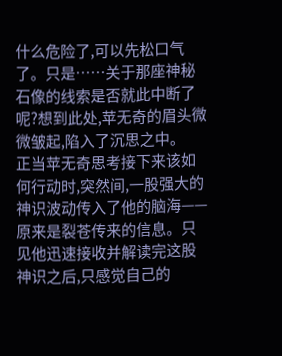什么危险了,可以先松口气了。只是……关于那座神秘石像的线索是否就此中断了呢?想到此处,苹无奇的眉头微微皱起,陷入了沉思之中。
正当苹无奇思考接下来该如何行动时,突然间,一股强大的神识波动传入了他的脑海——原来是裂苍传来的信息。只见他迅速接收并解读完这股神识之后,只感觉自己的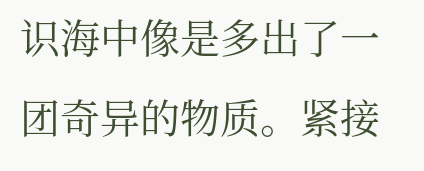识海中像是多出了一团奇异的物质。紧接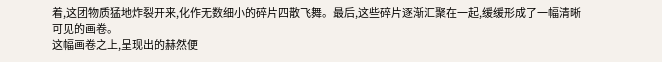着,这团物质猛地炸裂开来,化作无数细小的碎片四散飞舞。最后,这些碎片逐渐汇聚在一起,缓缓形成了一幅清晰可见的画卷。
这幅画卷之上,呈现出的赫然便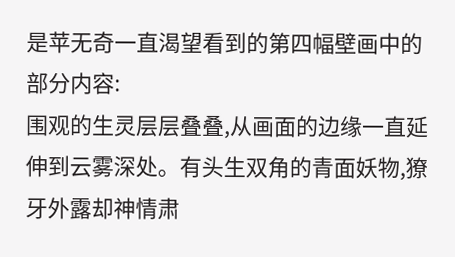是苹无奇一直渴望看到的第四幅壁画中的部分内容:
围观的生灵层层叠叠,从画面的边缘一直延伸到云雾深处。有头生双角的青面妖物,獠牙外露却神情肃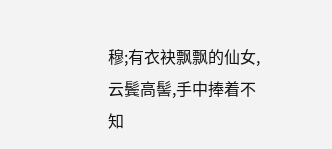穆;有衣袂飘飘的仙女,云鬓高髻,手中捧着不知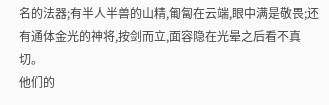名的法器;有半人半兽的山精,匍匐在云端,眼中满是敬畏;还有通体金光的神将,按剑而立,面容隐在光晕之后看不真切。
他们的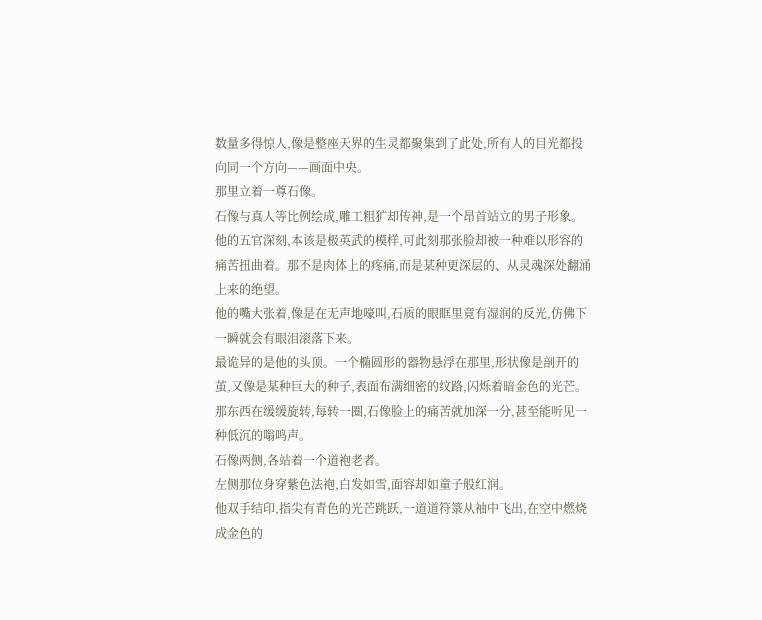数量多得惊人,像是整座天界的生灵都聚集到了此处,所有人的目光都投向同一个方向——画面中央。
那里立着一尊石像。
石像与真人等比例绘成,雕工粗犷却传神,是一个昂首站立的男子形象。
他的五官深刻,本该是极英武的模样,可此刻那张脸却被一种难以形容的痛苦扭曲着。那不是肉体上的疼痛,而是某种更深层的、从灵魂深处翻涌上来的绝望。
他的嘴大张着,像是在无声地嚎叫,石质的眼眶里竟有湿润的反光,仿佛下一瞬就会有眼泪滚落下来。
最诡异的是他的头顶。一个椭圆形的器物悬浮在那里,形状像是剖开的茧,又像是某种巨大的种子,表面布满细密的纹路,闪烁着暗金色的光芒。那东西在缓缓旋转,每转一圈,石像脸上的痛苦就加深一分,甚至能听见一种低沉的嗡鸣声。
石像两侧,各站着一个道袍老者。
左侧那位身穿紫色法袍,白发如雪,面容却如童子般红润。
他双手结印,指尖有青色的光芒跳跃,一道道符箓从袖中飞出,在空中燃烧成金色的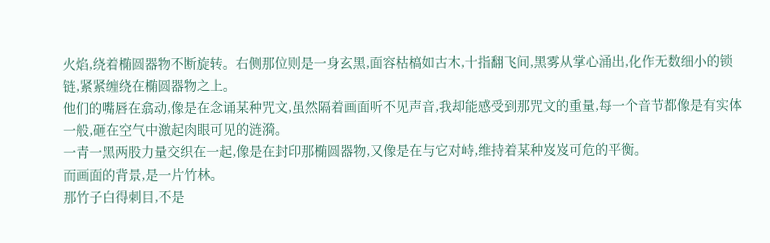火焰,绕着椭圆器物不断旋转。右侧那位则是一身玄黑,面容枯槁如古木,十指翻飞间,黑雾从掌心涌出,化作无数细小的锁链,紧紧缠绕在椭圆器物之上。
他们的嘴唇在翕动,像是在念诵某种咒文,虽然隔着画面听不见声音,我却能感受到那咒文的重量,每一个音节都像是有实体一般,砸在空气中激起肉眼可见的涟漪。
一青一黑两股力量交织在一起,像是在封印那椭圆器物,又像是在与它对峙,维持着某种岌岌可危的平衡。
而画面的背景,是一片竹林。
那竹子白得刺目,不是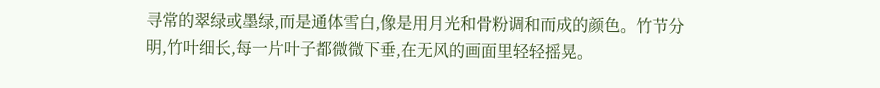寻常的翠绿或墨绿,而是通体雪白,像是用月光和骨粉调和而成的颜色。竹节分明,竹叶细长,每一片叶子都微微下垂,在无风的画面里轻轻摇晃。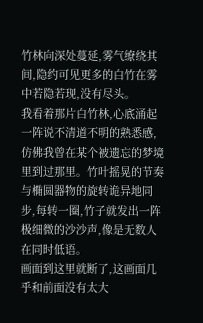竹林向深处蔓延,雾气缭绕其间,隐约可见更多的白竹在雾中若隐若现,没有尽头。
我看着那片白竹林,心底涌起一阵说不清道不明的熟悉感,仿佛我曾在某个被遗忘的梦境里到过那里。竹叶摇晃的节奏与椭圆器物的旋转诡异地同步,每转一圈,竹子就发出一阵极细微的沙沙声,像是无数人在同时低语。
画面到这里就断了,这画面几乎和前面没有太大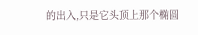的出入,只是它头顶上那个椭圆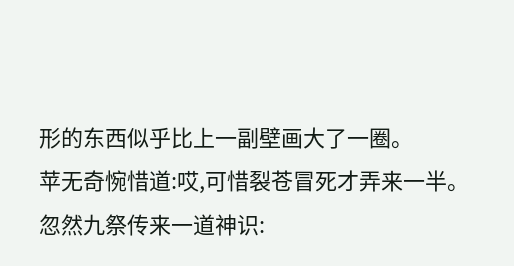形的东西似乎比上一副壁画大了一圈。
苹无奇惋惜道:哎,可惜裂苍冒死才弄来一半。
忽然九祭传来一道神识: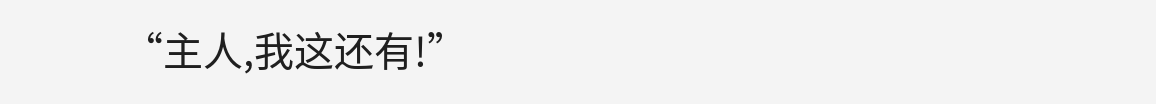“主人,我这还有!”